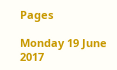Pages

Monday 19 June 2017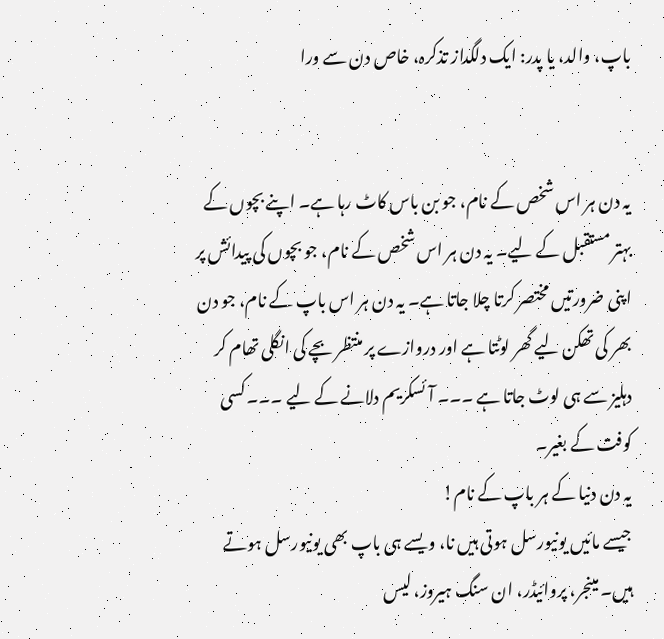باپ، والد، یا پدر: ایک دلگداز تذکرہ، خاص دن سے ورا


یہ دن ہر اس شخص کے نام، جو بن باس کاٹ رہا ہے۔ اپنے بچوں کے بہتر مستقبل کے لیے۔ یہ دن ہر اس شخص کے نام، جو بچوں کی پیدائش پر اپنی ضرورتیں مختصر کرتا چلا جاتا ہے۔ یہ دن ہر اس باپ کے نام، جو دن بھر کی تھکن لیے گھر لوٹتا ہے اور دروازے پر منتظر بچے کی انگلی تھام کر دہلیز سے ہی لوٹ جاتا ہے ۔۔۔ آئسکریم دلانے کے لیے ۔۔۔ کسی کوفت کے بغیر۔
یہ دن دنیا کے ہر باپ کے نام!
جیسے مائیں یونیورسل ہوتی ہیں نا، ویسے ہی باپ بھی یونیورسل ہوتے ہیں۔ مینجر، پروائیڈر، ان سنگ ہیروز، لیس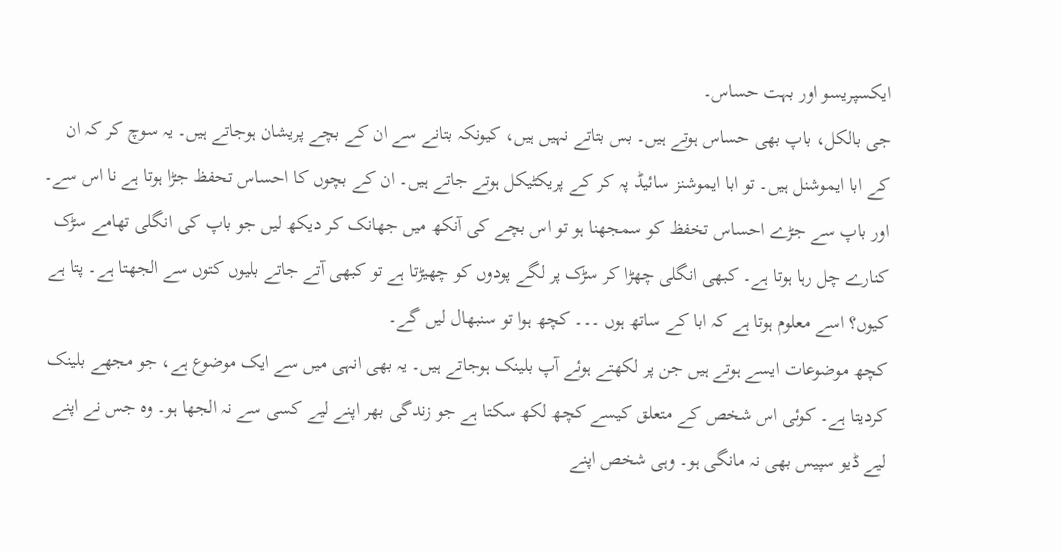ایکسپریسو اور بہت حساس۔
جی بالکل، باپ بھی حساس ہوتے ہیں۔ بس بتاتے نہیں ہیں، کیونکہ بتانے سے ان کے بچے پریشان ہوجاتے ہیں۔ یہ سوچ کر کہ ان کے ابا ایموشنل ہیں۔ تو ابا ایموشنز سائیڈ پہ کر کے پریکٹیکل ہوتے جاتے ہیں۔ ان کے بچوں کا احساس تحفظ جڑا ہوتا ہے نا اس سے۔
اور باپ سے جڑے احساس تخفظ کو سمجھنا ہو تو اس بچے کی آنکھ میں جھانک کر دیکھ لیں جو باپ کی انگلی تھامے سڑک کنارے چل رہا ہوتا ہے۔ کبھی انگلی چھڑا کر سڑک پر لگے پودوں کو چھیڑتا ہے تو کبھی آتے جاتے بلیوں کتوں سے الجھتا ہے۔ پتا ہے کیوں؟ اسے معلوم ہوتا ہے کہ ابا کے ساتھ ہوں ۔۔۔ کچھ ہوا تو سنبھال لیں گے۔
کچھ موضوعات ایسے ہوتے ہیں جن پر لکھتے ہوئے آپ بلینک ہوجاتے ہیں۔ یہ بھی انہی میں سے ایک موضوع ہے، جو مجھے بلینک کردیتا ہے۔ کوئی اس شخص کے متعلق کیسے کچھ لکھ سکتا ہے جو زندگی بھر اپنے لیے کسی سے نہ الجھا ہو۔ وہ جس نے اپنے لیے ڈیو سپیس بھی نہ مانگی ہو۔ وہی شخص اپنے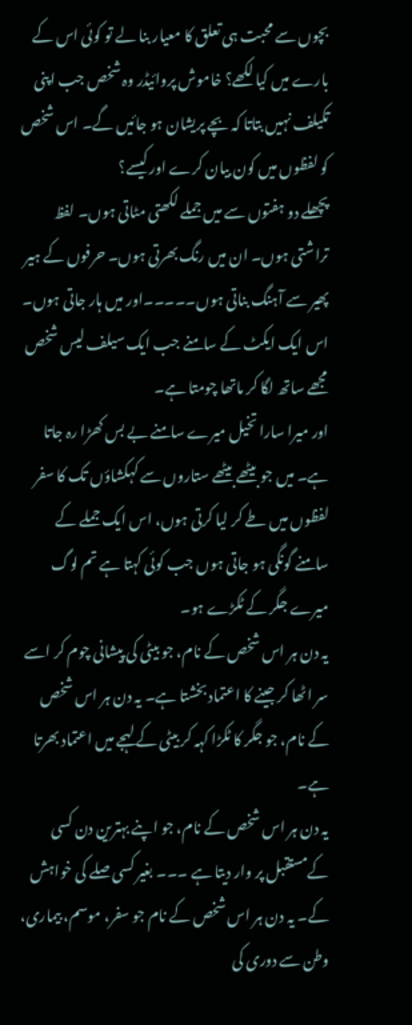بچوں سے محبت ہی تعلق کا معیار بنا لے تو کوئی اس کے بارے میں کیا لکھے؟ خاموش پروائیڈر وہ شخص جب اپنی تکیلف نہیں بتاتا کہ بچے پریشان ہو جائیں گے۔ اس شخص کو لفظوں میں کون بیان کرے اور کیسے؟
پچھلے دو ہفتوں سے میں جملے لکھتی مٹاتی ہوں۔ لفظ تراشتی ہوں۔ ان میں رنگ بھرتی ہوں۔ حرفوں کے ہیر پھیر سے آہنگ بناتی ہوں۔۔۔۔۔اور میں ہار جاتی ہوں۔ اس ایک ایکٹ کے سامنے جب ایک سیلف لیس شخص مجھے ساتھ لگا کر ماتھا چومتا ہے۔
اور میرا سارا تخیل میرے سامنے بے بس کھڑا رہ جاتا ہے۔ میں جو بیٹھے بیٹھے ستاروں سے کہکشاؤں تک کا سفر لفظوں میں طے کر لیا کرتی ہوں، اس ایک جملے کے سامنے گونگی ہو جاتی ہوں جب کوئی کہتا ہے تم لوگ میرے جگر کے ٹکڑے ہو۔
یہ دن ہر اس شخص کے نام، جو بیٹی کی پیشانی چوم کر اسے سر اٹھا کر جینے کا اعتماد بخشتا ہے۔ یہ دن ہر اس شخص کے نام، جو جگر کا ٹکڑا کہہ کر بیٹی کے لہجے میں اعتماد بھرتا ہے۔
یہ دن ہر اس شخص کے نام، جو اپنے بہترین دن کسی کےمستقبل پر وار دیتا ہے ۔۔۔ بغیر کسی صلے کی خواہش کے۔ یہ دن ہر اس شخص کے نام جو سفر، موسم، بیماری، وطن سے دوری کی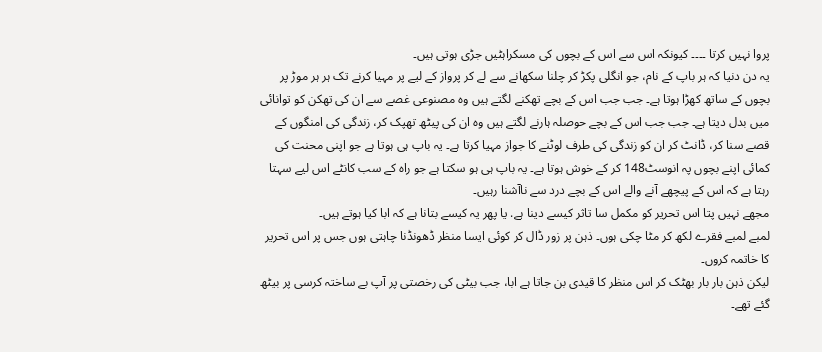پروا نہیں کرتا ۔۔۔۔ کیونکہ اس سے اس کے بچوں کی مسکراہٹیں جڑی ہوتی ہیں۔
یہ دن دنیا کہ ہر باپ کے نام، جو انگلی پکڑ کر چلنا سکھانے سے لے کر پرواز کے لیے پر مہیا کرنے تک ہر ہر موڑ پر بچوں کے ساتھ کھڑا ہوتا ہے۔ جب جب اس کے بچے تھکنے لگتے ہیں وہ مصنوعی غصے سے ان کی تھکن کو توانائی میں بدل دیتا ہے۔ جب جب اس کے بچے حوصلہ ہارنے لگتے ہیں وہ ان کی پیٹھ تھپک کر، زندگی کی امنگوں کے قصے سنا کر، ڈانٹ کر ان کو زندگی کی طرف لوٹنے کا جواز مہیا کرتا ہے۔ یہ باپ ہی ہوتا ہے جو اپنی محنت کی کمائی اپنے بچوں پہ انوسٹ148 کر کے خوش ہوتا ہے۔ یہ باپ ہی ہو سکتا ہے جو راہ کے سب کانٹے اس لیے سہتا رہتا ہے کہ اس کے پیچھے آنے والے اس کے بچے درد سے ناآشنا رہیں۔
مجھے نہیں پتا اس تحریر کو مکمل سا تاثر کیسے دینا ہے. یا پھر یہ کیسے بتانا ہے کہ ابا کیا ہوتے ہیں۔
لمبے لمبے فقرے لکھ کر مٹا چکی ہوں۔ ذہن پر زور ڈال کر کوئی ایسا منظر ڈھونڈنا چاہتی ہوں جس پر اس تحریر کا خاتمہ کروں۔
لیکن ذہن بار بار بھٹک کر اس منظر کا قیدی بن جاتا ہے ابا، جب بیٹی کی رخصتی پر آپ بے ساختہ کرسی پر بیٹھ گئے تھے۔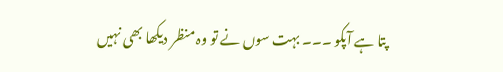پتا ہے آپکو ۔۔۔ بہت سوں نے تو وہ منظر دیکھا بھی نہیں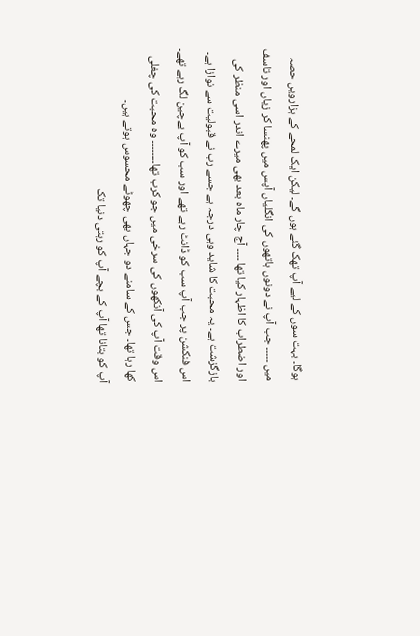ہوگا۔ بہت سوں کے لیے آپ تھک گئے ہوں گے۔ لیکن ایک لمحے کے ہزارویں حصہ میں ۔۔۔۔۔ جب آپ نے دونوں ہاتھوں کی انگلیاں آپس میں پھنسا کر زیاں اور تاسف اور اضطراب کا اظہار کیا تھا ۔۔۔۔ آج چار ماہ بعد بھی میرے اندر اسی منظر کی بازگزشت ہے۔ یہ محبت کا شاید وہی درجہ ہے جسے رب نے قبولیت سے نوازا ہے۔
اس فنکشن پر جب آپ سب کو ڈانٹ رہے تھے اور سب کو آپ بےچین لگ رہے تھے۔
اس وقت آپ کی آنکھوں کی سرخی میں جو کرب تھا۔۔۔۔۔۔۔۔ وہ محبت کی چغلی کھا رہا تھا۔ جس کے سامنے دو جہاں بھی چھوٹے محسوس ہوتے ہیں۔
آپ کو بتانا تھا آپ کے بچے آپ کو رہتی دنیا تک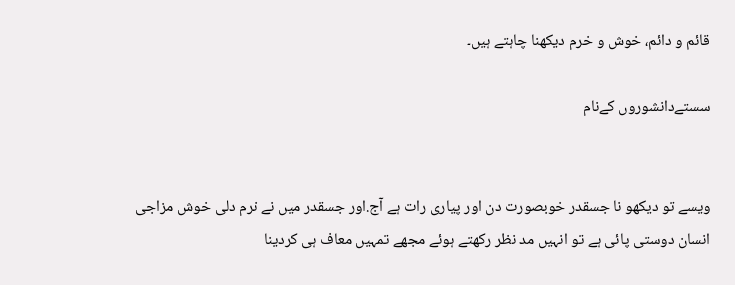قائم و دائم، خوش و خرم دیکھنا چاہتے ہیں۔

سستےدانشوروں کےنام


ویسے تو دیکھو نا جسقدر خوبصورت دن اور پیاری رات ہے آج.اور جسقدر میں نے نرم دلی خوش مزاجی انسان دوستی پائی ہے تو انہیں مد نظر رکھتے ہوئے مجھے تمہیں معاف ہی کردینا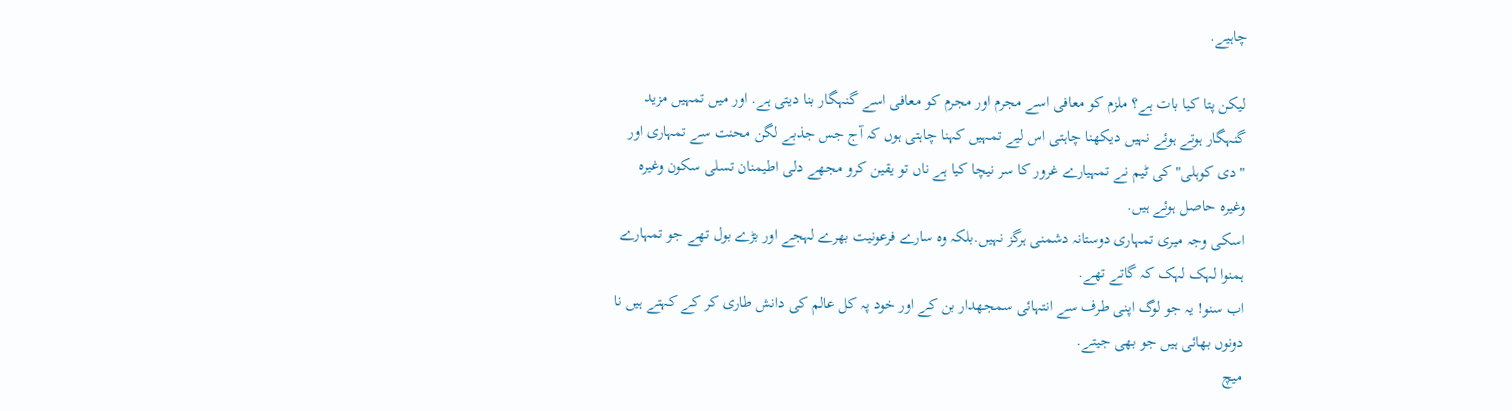چاہیے.

لیکن پتا کیا بات ہے؟ ملزم کو معافی اسے مجرم اور مجرم کو معافی اسے گنہگار بنا دیتی ہے. اور میں تمہیں مزید گنہگار ہوتے ہوئے نہیں دیکھنا چاہتی اس لیے تمہیں کہنا چاہتی ہوں کہ آج جس جذبے لگن محنت سے تمہاری اور "دی کوہلی" کی ٹیم نے تمہیارے غرور کا سر نیچا کیا ہے ناں تو یقین کرو مجھے دلی اطیمنان تسلی سکون وغیرہ وغیرہ حاصل ہوئے ہیں.
اسکی وجہ میری تمہاری دوستانہ دشمنی ہرگز نہیں.بلکہ وہ سارے فرعونیت بھرے لہجے اور بڑے بول تھے جو تمہارے ہمنوا لہک لہک کہ گاتے تھے.
اب سنو! یہ جو لوگ اپنی طرف سے انتہائی سمجھدار بن کے اور خود پہ کل عالم کی دانش طاری کر کے کہتے ہیں نا دونوں بھائی ہیں جو بھی جیتے.
میچ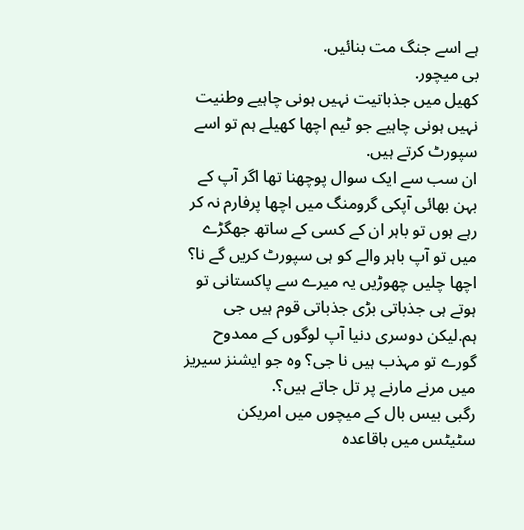ہے اسے جنگ مت بنائیں.
بی میچور.
کھیل میں جذباتیت نہیں ہونی چاہیے وطنیت نہیں ہونی چاہیے جو ٹیم اچھا کھیلے ہم تو اسے سپورٹ کرتے ہیں.
ان سب سے ایک سوال پوچھنا تھا اگر آپ کے بہن بھائی آپکی گرومنگ میں اچھا پرفارم نہ کر رہے ہوں تو باہر ان کے کسی کے ساتھ جھگڑے میں تو آپ باہر والے کو ہی سپورٹ کریں گے نا؟
اچھا چلیں چھوڑیں یہ میرے سے پاکستانی تو ہوتے ہی جذباتی بڑی جذباتی قوم ہیں جی ہم.لیکن دوسری دنیا آپ لوگوں کے ممدوح گورے تو مہذب ہیں نا جی؟ وہ جو ایشنز سیریز میں مرنے مارنے پر تل جاتے ہیں؟.
رگبی بیس بال کے میچوں میں امریکن سٹیٹس میں باقاعدہ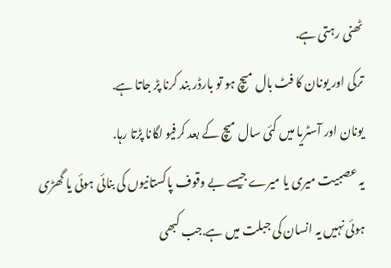ٹھنی رہتی ہے.
ترکی اور یونان کا فٹ بال میچ ہو تو بارڈر بند کرنا پڑ جاتا ہے.
یونان اور آسٹریا میں کئی سال میچ کے بعد کرفیو لگانا پڑتا رہا.
یہ عصبیت میری یا میرے جیسے بے وقوف پاکستانیوں کی بنائی ہوئی یا گھڑی ہوئی نہیں یہ انسان کی جبلت میں ہے.جب کبھی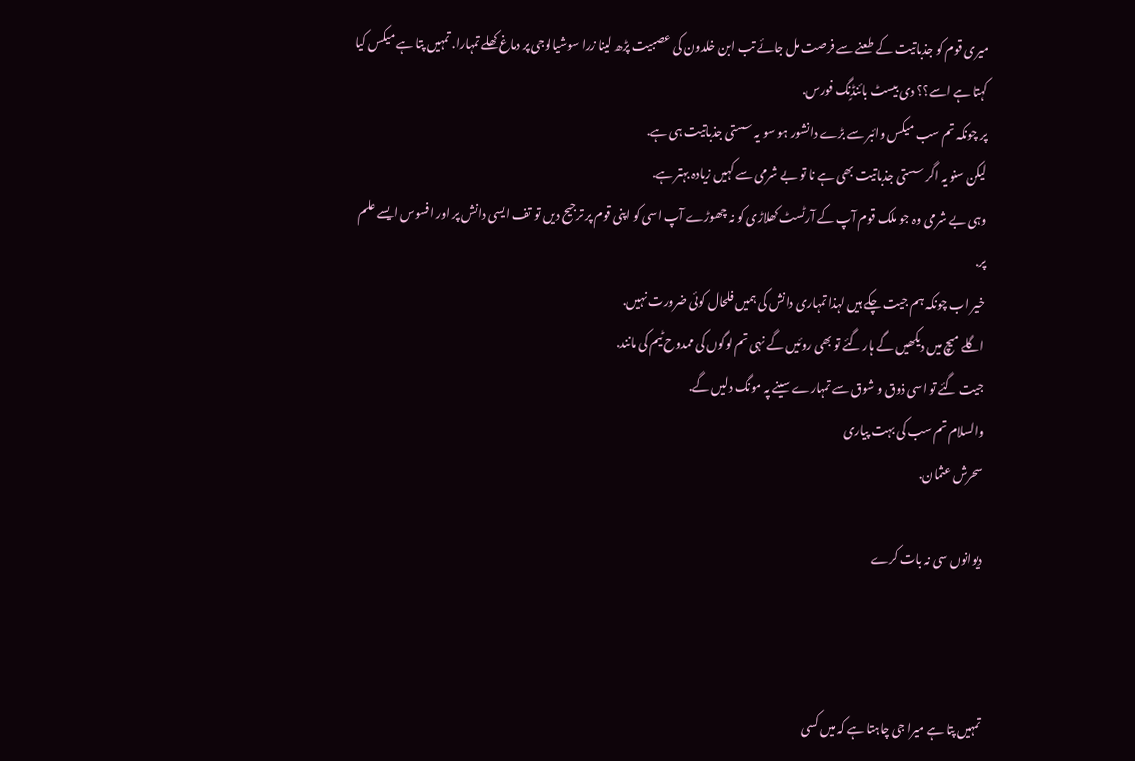میری قوم کو جذباتیت کے طعنے سے فرصت مل جائے تب ابن خلدون کی عصبیت پڑھ لینا زرا سوشیالوجی پر دماغ کھلے تمہارا. تمہیں پتا ہے میکس کیا کہتا ہے اسے؟؟ دی بیسٹ بائنڈنٍگ فورس.
پر چونکہ تم سب میکس وائبر سے بڑے دانشور ہو سو یہ سستی جذباتیت ہی ہے.
لیکن سنو یہ اگر سستی جذباتیت بھی ہے نا تو بے شرمی سے کہیں زیادہ بہتر ہے.
وہی بے شرمی وہ جو ملک قوم آپ کے آرٹسٹ کھلاڑی کو نہ چھوڑے آپ اسی کو اپنی قوم پر ترجیح دیں تو تف ایسی دانش پر اور افسوس ایسے علم پر.
خیر اب چونکہ ہم جیت چکے ہیں لہذا تمہاری دانش کی ہمیں فلحال کوئی ضرورت نہیں.
اگلے میچ میں دیکھیں گے ہار گئے تو بھی روئیں گے نہی تم لوگوں کی ممدوح ٹیم کی مانند.
جیت گئے تو اسی ذوق و شوق سے تمہارے سینے پہ مونگ دلیں گے.
والسلام تم سب کی بہت پیاری
سحرش عثمان.

دیوانوں سی نہ بات کرے



تمہیں پتا ہے میرا جی چاہتا ہے کہ میں کسی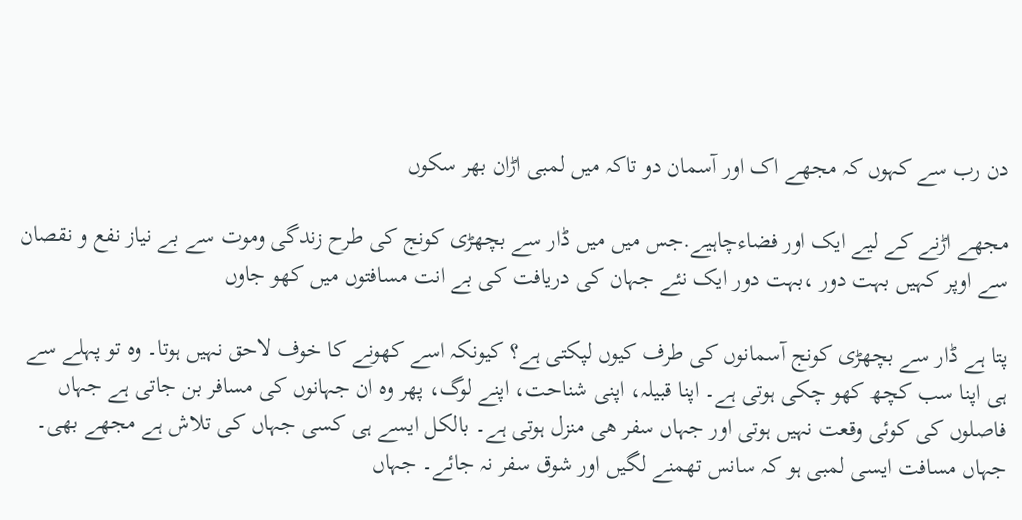دن رب سے کہوں کہ مجھے اک اور آسمان دو تاکہ میں لمبی اڑان بھر سکوں

مجھے اڑنے کے لیے ایک اور فضاءچاہیے.جس میں میں ڈار سے بچھڑی کونج کی طرح زندگی وموت سے بے نیاز نفع و نقصان سے اوپر کہیں بہت دور ،بہت دور ایک نئے جہان کی دریافت کی بے انت مسافتوں میں کھو جاوں

پتا ہے ڈار سے بچھڑی کونج آسمانوں کی طرف کیوں لپکتی ہے؟ کیونکہ اسے کھونے کا خوف لاحق نہیں ہوتا۔ وہ تو پہلے سے ہی اپنا سب کچھ کھو چکی ہوتی ہے۔ اپنا قبیلہ، اپنی شناحت، اپنے لوگ، پھر وہ ان جہانوں کی مسافر بن جاتی ہے جہاں فاصلوں کی کوئی وقعت نہیں ہوتی اور جہاں سفر ھی منزل ہوتی ہے۔ بالکل ایسے ہی کسی جہاں کی تلاش ہے مجھے بھی۔ جہاں مسافت ایسی لمبی ہو کہ سانس تھمنے لگیں اور شوق سفر نہ جائے۔ جہاں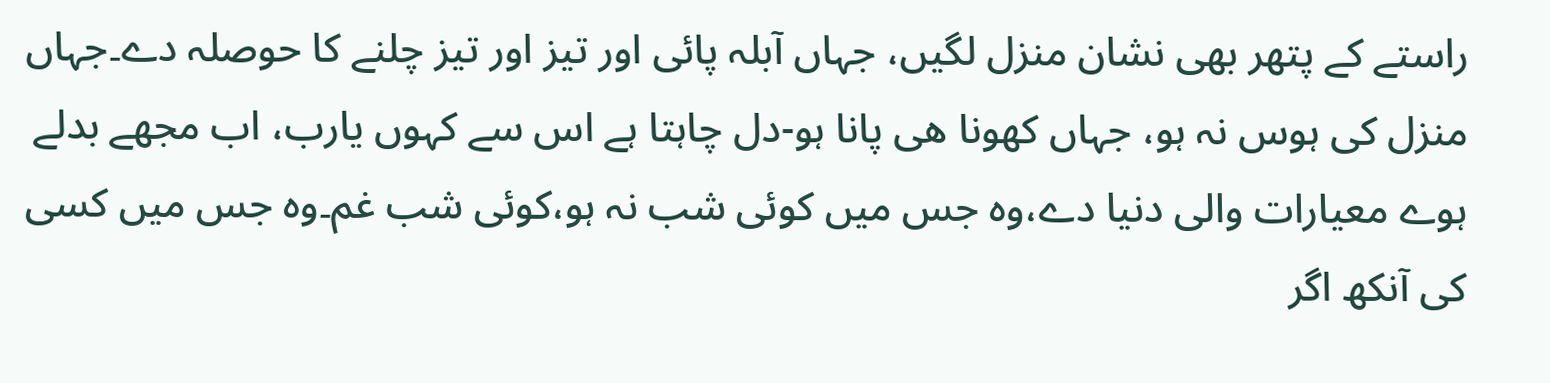راستے کے پتھر بھی نشان منزل لگیں، جہاں آبلہ پائی اور تیز اور تیز چلنے کا حوصلہ دے۔جہاں منزل کی ہوس نہ ہو، جہاں کھونا ھی پانا ہو-دل چاہتا ہے اس سے کہوں یارب، اب مجھے بدلے ہوے معیارات والی دنیا دے،وہ جس میں کوئی شب نہ ہو،کوئی شب غم۔وہ جس میں کسی کی آنکھ اگر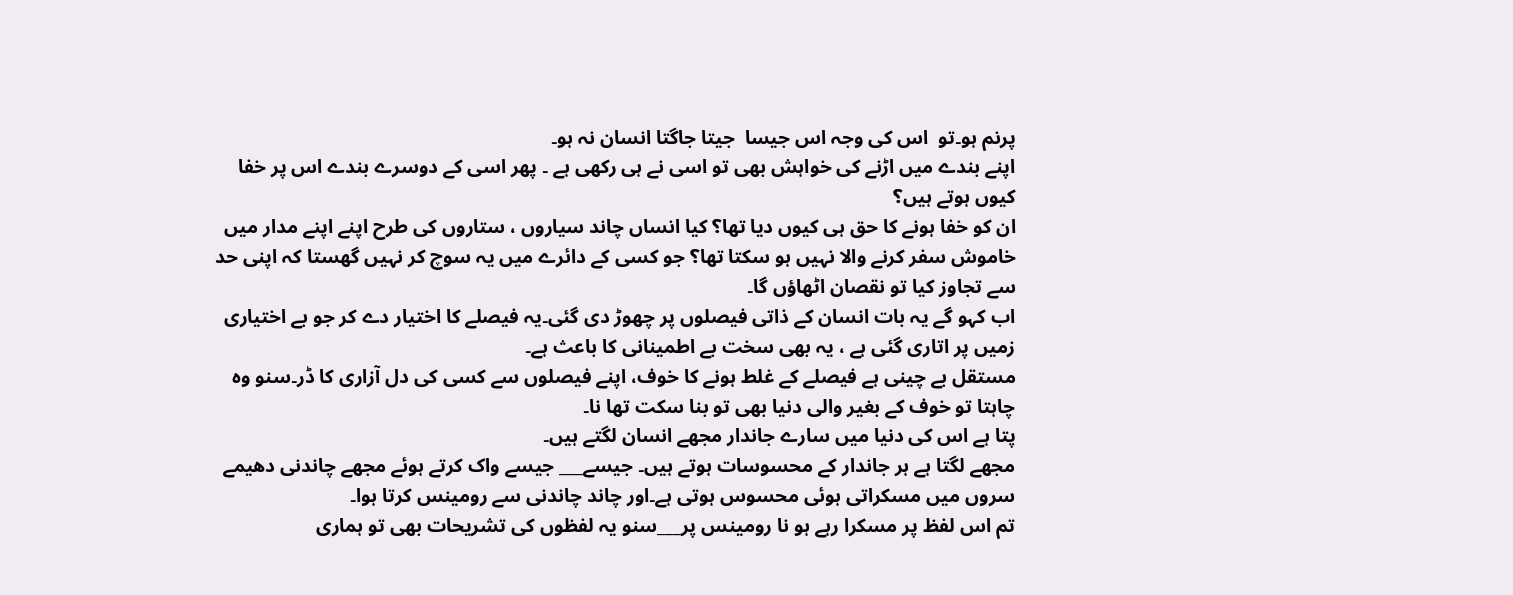پرنم ہو۔تو  اس کی وجہ اس جیسا  جیتا جاگتا انسان نہ ہو۔
اپنے بندے میں اڑنے کی خواہش بھی تو اسی نے ہی رکھی ہے ۔ پھر اسی کے دوسرے بندے اس پر خفا کیوں ہوتے ہیں؟
ان کو خفا ہونے کا حق ہی کیوں دیا تھا؟ کیا انساں چاند سیاروں ، ستاروں کی طرح اپنے اپنے مدار میں خاموش سفر کرنے والا نہیں ہو سکتا تھا؟ جو کسی کے دائرے میں یہ سوچ کر نہیں گھستا کہ اپنی حد سے تجاوز کیا تو نقصان اٹھاؤں گا۔
اب کہو گے یہ بات انسان کے ذاتی فیصلوں پر چھوڑ دی گئی۔یہ فیصلے کا اختیار دے کر جو بے اختیاری زمیں پر اتاری گئی ہے ، یہ بھی سخت بے اطمینانی کا باعث ہے۔
مستقل بے چینی ہے فیصلے کے غلط ہونے کا خوف، اپنے فیصلوں سے کسی کی دل آزاری کا ڈر۔سنو وہ چاہتا تو خوف کے بغیر والی دنیا بھی تو بنا سکت تھا نا۔
پتا ہے اس کی دنیا میں سارے جاندار مجھے انسان لگتے ہیں۔
مجھے لگتا ہے ہر جاندار کے محسوسات ہوتے ہیں۔ جیسے___ جیسے واک کرتے ہوئے مجھے چاندنی دھیمے سروں میں مسکراتی ہوئی محسوس ہوتی ہے۔اور چاند چاندنی سے رومینس کرتا ہوا۔
تم اس لفظ پر مسکرا رہے ہو نا رومینس پر___سنو یہ لفظوں کی تشریحات بھی تو ہماری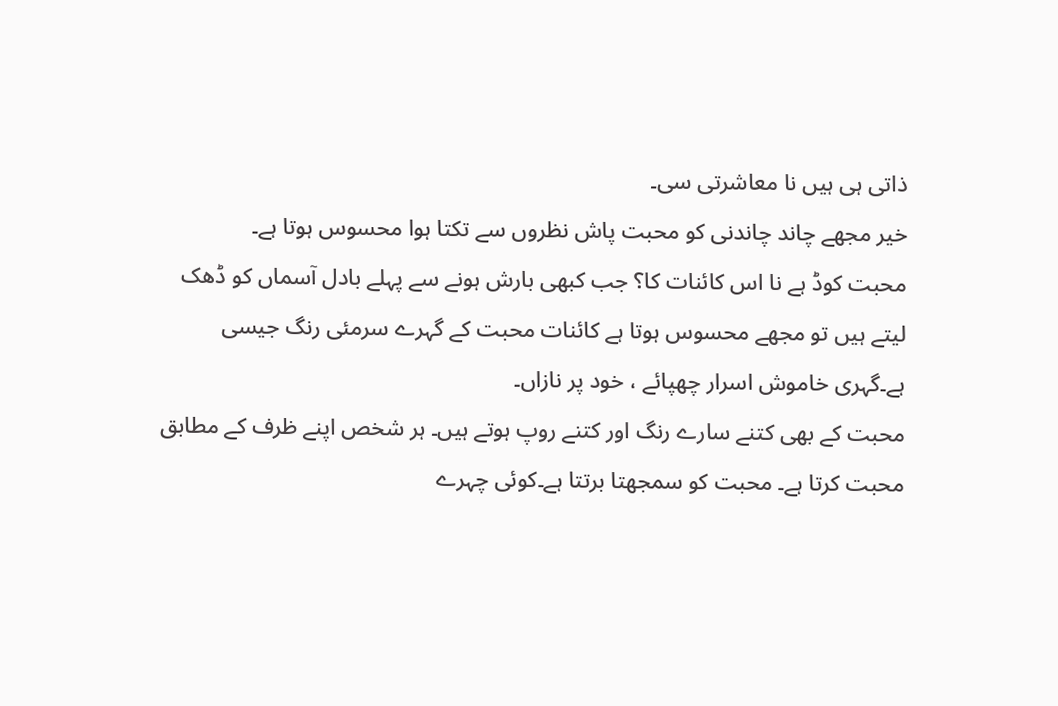ذاتی ہی ہیں نا معاشرتی سی۔
خیر مجھے چاند چاندنی کو محبت پاش نظروں سے تکتا ہوا محسوس ہوتا ہے۔
محبت کوڈ ہے نا اس کائنات کا؟ جب کبھی بارش ہونے سے پہلے بادل آسماں کو ڈھک لیتے ہیں تو مجھے محسوس ہوتا ہے کائنات محبت کے گہرے سرمئی رنگ جیسی ہے۔گہری خاموش اسرار چھپائے ، خود پر نازاں۔
محبت کے بھی کتنے سارے رنگ اور کتنے روپ ہوتے ہیں۔ ہر شخص اپنے ظرف کے مطابق  محبت کرتا ہے۔ محبت کو سمجھتا برتتا ہے۔کوئی چہرے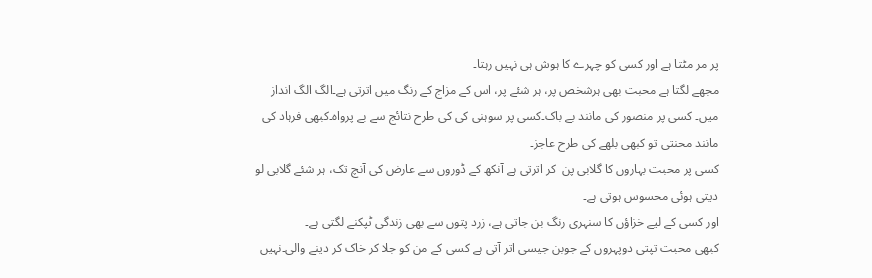پر مر مٹتا ہے اور کسی کو چہرے کا ہوش ہی نہیں رہتا۔
مجھے لگتا ہے محبت بھی ہرشخص پر، ہر شئے پر، اس کے مزاج کے رنگ میں اترتی ہے۔الگ الگ انداز میں۔ کسی پر منصور کی مانند بے باک۔کسی پر سوہنی کی کی طرح نتائج سے بے پرواہ۔کبھی فرہاد کی مانند محنتی تو کبھی بلھے کی طرح عاجز۔
کسی پر محبت بہاروں کا گلابی پن  کر اترتی ہے آنکھ کے ڈوروں سے عارض کی آنچ تک، ہر شئے گلابی لو دیتی ہوئی محسوس ہوتی ہے۔
اور کسی کے لیے خزاؤں کا سنہری رنگ بن جاتی ہے، زرد پتوں سے بھی زندگی ٹپکنے لگتی ہے۔
کبھی محبت تپتی دوپہروں کے جوبن جیسی اتر آتی ہے کسی کے من کو جلا کر خاک کر دینے والی۔نہیں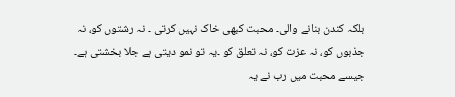بلکہ کندن بنانے والی۔ محبت کبھی خاک نہیں کرتی ۔ نہ رشتوں کو، نہ جذبوں کو، نہ عزت کو، نہ تعلق کو ۔یہ تو نمو دیتی ہے جلا بخشتی ہے۔
جیسے محبت میں رب نے یہ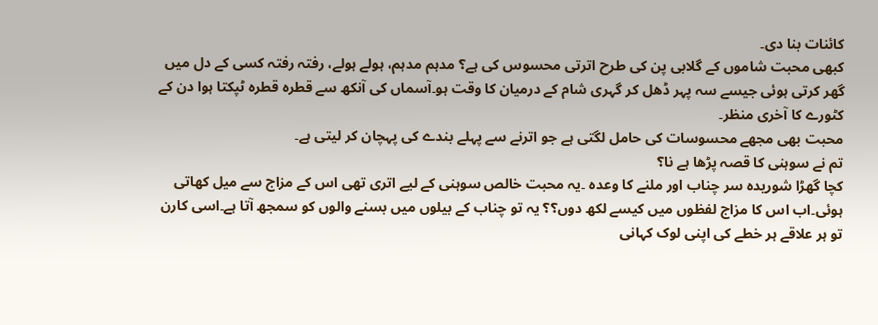کائنات بنا دی۔
کبھی محبت شاموں کے گلابی پن کی طرح اترتی محسوس کی ہے؟ مدہم مدہم، ہولے ہولے، رفتہ رفتہ کسی کے دل میں گھر کرتی ہوئی جیسے سہ پہر ڈھل کر گہری شام کے درمیان کا وقت ہو۔آسماں کی آنکھ سے قطرہ قطرہ ٹپکتا ہوا دن کے کٹورے کا آخری منظر۔
محبت بھی مجھے محسوسات کی حامل لگتی ہے جو اترنے سے پہلے بندے کی پہچان کر لیتی ہے۔
تم نے سوہنی کا قصہ پڑھا ہے نا؟
کچا گھڑا شوریدہ سر چناب اور ملنے کا وعدہ ۔یہ محبت خالص سوہنی کے لیے اتری تھی اس کے مزاج سے میل کھاتی ہوئی۔اب اس کا مزاج لفظوں میں کیسے لکھ دوں؟؟ یہ تو چناب کے بیلوں میں بسنے والوں کو سمجھ آتا ہے۔اسی کارن تو ہر علاقے ہر خطے کی اپنی لوک کہانی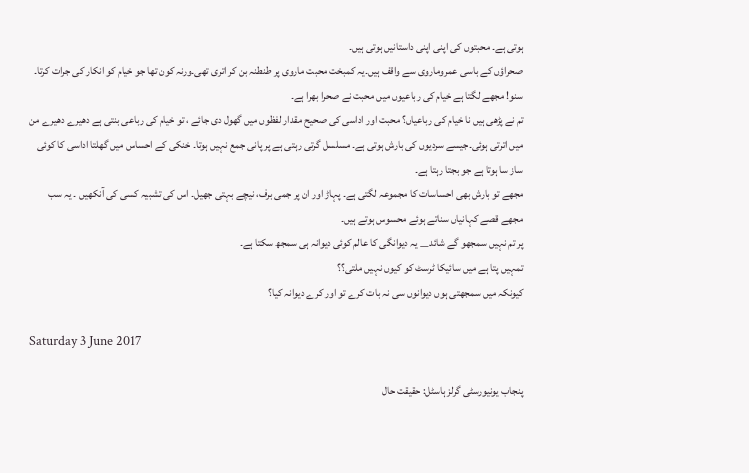ہوتی ہے۔ محبتوں کی اپنی اپنی داستانیں ہوتی ہیں۔
صحراؤں کے باسی عمروماروی سے واقف ہیں۔یہ کمبخت محبت ماروی پر طنطنہ بن کر اتری تھی۔ورنہ کون تھا جو خیام کو انکار کی جرات کرتا۔
سنو! مجھے لگتا ہے خیام کی رباعیوں میں محبت نے صحرا بھرا ہے۔
تم نے پڑھی ہیں نا خیام کی رباعیاں؟ محبت اور اداسی کی صحیح مقدار لفظوں میں گھول دی جائے ، تو خیام کی رباعی بنتی ہے دھیرے دھیرے من میں اترتی ہوئی۔جیسے سردیوں کی بارش ہوتی ہے۔ مسلسل گرتی رہتی ہے پر پانی جمع نہیں ہوتا۔ خنکی کے احساس میں گھلتا اداسی کا کوئی ساز سا ہوتا ہے جو بجتا رہتا ہے۔
مجھے تو بارش بھی احساسات کا مجموعہ لگتی ہے۔ پہاڑ اور ان پر جمی برف، نیچے بہتی جھیل۔ اس کی تشبیہ کسی کی آنکھیں ۔ یہ سب مجھے قصے کہانیاں سناتے ہوئے محسوس ہوتے ہیں۔
پر تم نہیں سمجھو گے شائد__ یہ دیوانگی کا عالم کوئی دیوانہ ہی سمجھ سکتا ہے۔
تمہیں پتا ہے میں سائیکا ٹرسٹ کو کیوں نہیں ملتی؟؟
کیونکہ میں سمجھتی ہوں دیوانوں سی نہ بات کرے تو اور کرے دیوانہ کیا؟

Saturday 3 June 2017

پنجاب یونیورسٹی گرلز ہاسٹل: حقیقت حال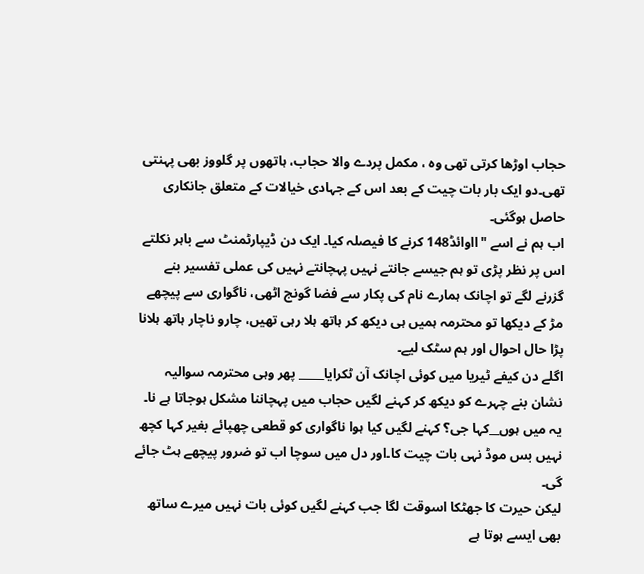حجاب اوڑھا کرتی تھی وہ ، مکمل پردے والا حجاب، ہاتھوں پر گلووز بھی پہنتی تھی۔دو ایک بار بات چیت کے بعد اس کے جہادی خیالات کے متعلق جانکاری حاصل ہوگئی۔
اب ہم نے اسے "ااوائڈ148 کرنے کا فیصلہ کیا۔ ایک دن ڈیپارٹمنٹ سے باہر نکلتے اس پر نظر پڑی تو ہم جیسے جانتے نہیں پہچانتے نہیں کی عملی تفسیر بنے گزرنے لگے تو اچانک ہمارے نام کی پکار سے فضا گونج اٹھی، ناگواری سے پیچھے مڑ کے دیکھا تو محترمہ ہمیں ہی دیکھ کر ہاتھ ہلا رہی تھیں، چارو ناچار ہاتھ ہلانا پڑا حال احوال اور ہم سٹک لیے۔
اگلے دن کیفے ٹیریا میں کوئی اچانک آن ٹکرایا_____ پھر وہی محترمہ سوالیہ نشان بنے چہرے کو دیکھ کر کہنے لگیں حجاب میں پہچاننا مشکل ہوجاتا ہے نا۔
یہ میں ہوں__کہا جی؟ کہنے لگیں کیا ہوا ناگواری کو قطعی چھپائے بغیر کہا کچھ نہیں بس موڈ نہی بات چیت کا۔اور دل میں سوچا اب تو ضرور پیچھے ہٹ جائے گی۔
لیکن حیرت کا جھٹکا اسوقت لگا جب کہنے لگیں کوئی بات نہیں میرے ساتھ بھی ایسے ہوتا ہے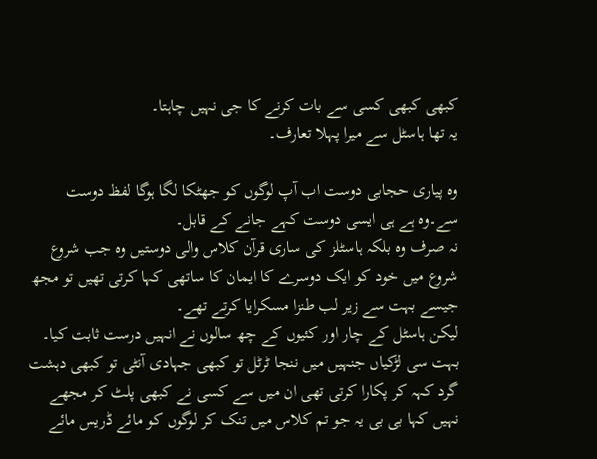کبھی کبھی کسی سے بات کرنے کا جی نہیں چاہتا۔
یہ تھا ہاسٹل سے میرا پہلا تعارف۔

وہ پیاری حجابی دوست اب آپ لوگوں کو جھٹکا لگا ہوگا لفظ دوست سے۔وہ ہے ہی ایسی دوست کہے جانے کے قابل۔
نہ صرف وہ بلکہ ہاسٹلز کی ساری قرآن کلاس والی دوستیں وہ جب شروع شروع میں خود کو ایک دوسرے کا ایمان کا ساتھی کہا کرتی تھیں تو مجھ جیسے بہت سے زیر لب طنزا مسکرایا کرتے تھے۔
لیکن ہاسٹل کے چار اور کئیوں کے چھ سالوں نے انہیں درست ثابت کیا۔
بہت سی لڑکیاں جنہیں میں ننجا ٹرٹل تو کبھی جہادی آنٹی تو کبھی دہشت گرد کہہ کر پکارا کرتی تھی ان میں سے کسی نے کبھی پلٹ کر مجھے نہیں کہا بی بی یہ جو تم کلاس میں تنک کر لوگوں کو مائے ڈریس مائے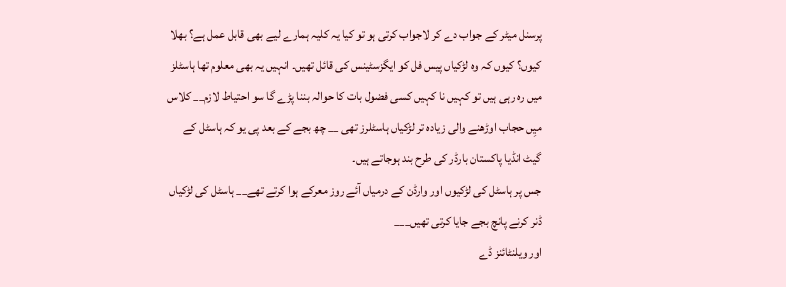پرسنل میٹر کے جواب دے کر لاجواب کرتی ہو تو کیا یہ کلیہ ہمارے لیے بھی قابل عمل ہے؟ بھلا کیوں؟ کیوں کہ وہ لڑکیاں پیس فل کو ایگزسٹینس کی قائل تھیں۔ انہیں یہ بھی معلوم تھا ہاسٹلز میں رہ رہی ہیں تو کہیں نا کہیں کسی فضول بات کا حوالہ بننا پڑے گا سو احتیاط لازم__ کلاس میِں حجاب اوڑھنے والی زیادہ تر لڑکیاں ہاسٹلرز تھی __ چھ بجے کے بعد پی یو کہ ہاسٹل کے گیٹ انڈیا پاکستان بارڈر کی طرح بند ہوجاتے ہیں۔
جس پر ہاسٹل کی لڑکیوں اور وارڈن کے درمیاں آئے روز معرکے ہوا کرتے تھے__ ہاسٹل کی لڑکیاں ڈنر کرنے پانچ بجے جایا کرتی تھیں___
اور ویلنٹائنز ڈے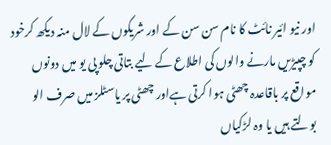اور نیو ائیر نائٹ کا نام سن سن کے اور شریکوں کے لال منہ دیکھ کرخود کو چپیڑیں مارنے والوں کی اطلاع کے لیے بتاتی چلو پی یو میں دونوں مواقع پر باقاعدہ چھٹی ہوا کرتی ہےاور چھٹی پر یاسٹلز میں صرف الو بولتے ہیں یا وہ لڑکیاں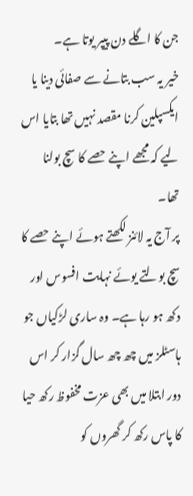جن کا اگلے دن پیپر یوتا ہے۔
خیر یہ سب بتانے سے صفائی دینا یا ایکسپلین کرنا مقصد نہیں تھا بتایا اس لیے کہ مجھے اپنے حصے کا سچ بولنا تھا۔
پر آج یہ لائنز لکھتے ہوئے اپنے حصے کا سچ بولتے یوئے نہایت افسوس اور دکھ ہو رہا ہے۔ وہ ساری لڑکیاں جو ہاسٹلز میں چھ چھ سال گزار کر اس دور ابتلا میں بھی عزت مخفوظ رکھ حیا کا پاس رکھ کر گھروں کو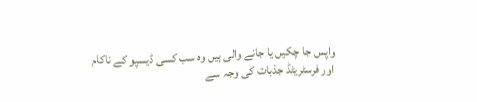واپس جا چکیں یا جانے والی ہیں وہ سب کسی ڈیسپو کے ناکام اور فرسٹریٹڈ جذبات کی وجہ سے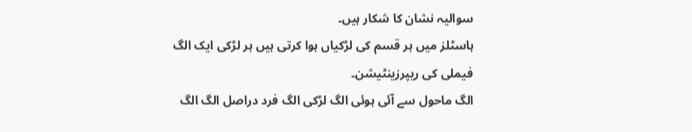سوالیہ نشان کا شکار ہیں۔
ہاسٹلز میں ہر قسم کی لڑکیاں ہوا کرتی ہیں ہر لڑکی ایک الگ فیملی کی ریپرزینٹیشن۔
الگ ماحول سے آئی ہوئی الگ لڑکی الگ فرد دراصل الگ الگ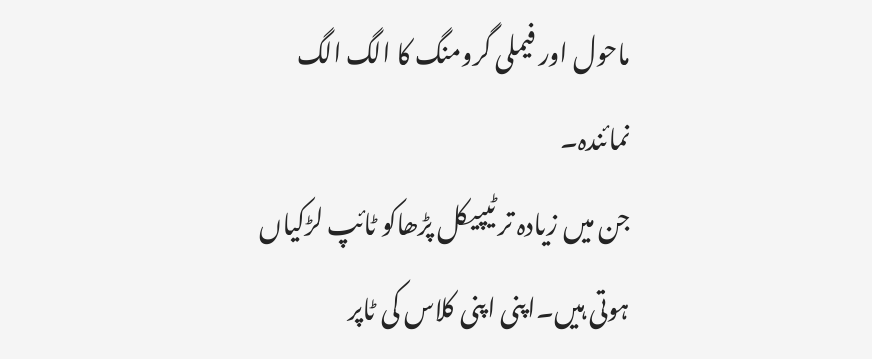ماحول اور فیملی گرومنگ کا الگ الگ نمائندہ۔
جن میں زیادہ تر ٹیپیکل پڑھاکو ٹائپ لڑکیاں ہوتی ہیں۔اپنی اپنی کلاس کی ٹاپر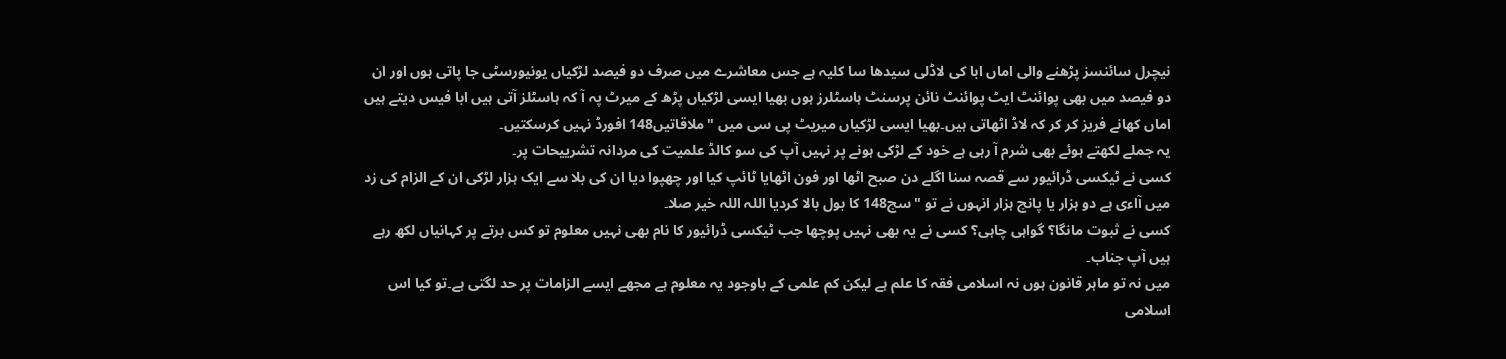نیچرل سائنسز پڑھنے والی اماں ابا کی لاڈلی سیدھا سا کلیہ ہے جس معاشرے میں صرف دو فیصد لڑکیاں یونیورسٹی جا پاتی ہوں اور ان دو فیصد میں بھی پوائنٹ ایٹ پوائنٹ نائن پرسنٹ ہاسٹلرز ہوں بھیا ایسی لڑکیاں پڑھ کے میرٹ پہ آ کہ ہاسٹلز آتی ہیں ابا فیس دیتے ہیں اماں کھانے فریز کر کر کہ لاڈ اٹھاتی ہیں۔بھیا ایسی لڑکیاں میریٹ پی سی میں "ملاقاتیں148 افورڈ نہیں کرسکتیں۔
یہ جملے لکھتے ہوئے بھی شرم آ رہی ہے خود کے لڑکی ہونے پر نہیں آپ کی سو کالڈ علمیت کی مردانہ تشرییحات پر۔
کسی نے ٹیکسی ڈرائیور سے قصہ سنا اگلے دن صبح اٹھا اور فون اٹھایا ٹائپ کیا اور چھپوا دیا ان کی بلا سے ایک ہزار لڑکی ان کے الزام کی زد میں آاءی ہے دو ہزار یا پانچ ہزار انہوں نے تو "سچ148 کا بول بالا کردیا اللہ اللہ خیر صلا۔
کسی نے ثبوت مانگا؟ گواہی چاہی؟ کسی نے یہ بھی نہیں پوچھا جب ٹیکسی ڈرائیور کا نام بھی نہیں معلوم تو کس برتے پر کہانیاں لکھ رہے ہیں آپ جناب۔
میں نہ تو ماہر قانون ہوں نہ اسلامی فقہ کا علم ہے لیکن کم علمی کے باوجود یہ معلوم ہے مجھے ایسے الزامات پر حد لگتی ہے۔تو کیا اس اسلامی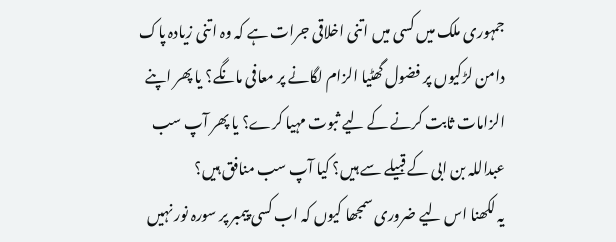جمہوری ملک میں کسی میں اتنی اخلاقی جرات ہے کہ وہ اتنی زیادہ پاک دامن لڑکیوں پر فضول گھٹیا الزام لگانے پر معافی مانگے؟ یا پھر اپنے الزامات ثابت کرنے کے لیے ثبوت مہیا کرے؟ یا پھر آپ سب عبداللہ بن ابی کے قبیلے سے ہیں؟ کیا آپ سب منافق ہیں؟
یہ لکھنا اس لیے ضروری سمجھا کیوں کہ اب کسی پیمبر پر سورہ نور نہیں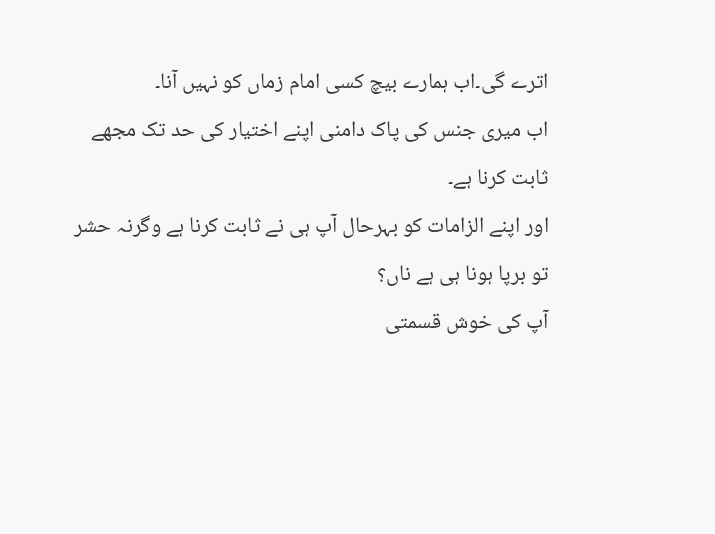اترے گی۔اب ہمارے بیچ کسی امام زماں کو نہیں آنا۔
اب میری جنس کی پاک دامنی اپنے اختیار کی حد تک مجھے ثابت کرنا ہے۔
اور اپنے الزامات کو بہرحال آپ ہی نے ثابت کرنا ہے وگرنہ حشر تو برپا ہونا ہی ہے ناں؟
آپ کی خوش قسمتی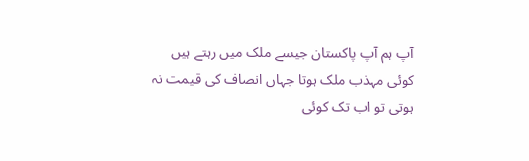آپ ہم آپ پاکستان جیسے ملک میں رہتے ہیں کوئی مہذب ملک ہوتا جہاں انصاف کی قیمت نہ ہوتی تو اب تک کوئی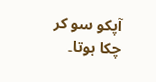آپکو سو کر چکا ہوتا۔